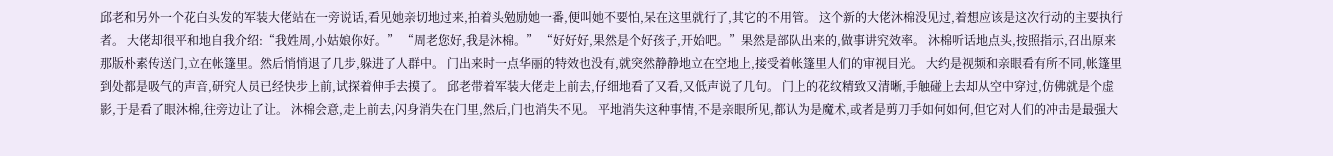邱老和另外一个花白头发的军装大佬站在一旁说话,看见她亲切地过来,拍着头勉励她一番,便叫她不要怕,呆在这里就行了,其它的不用管。 这个新的大佬沐棉没见过,着想应该是这次行动的主要执行者。 大佬却很平和地自我介绍:“我姓周,小姑娘你好。” “周老您好,我是沐棉。” “好好好,果然是个好孩子,开始吧。”果然是部队出来的,做事讲究效率。 沐棉听话地点头,按照指示,召出原来那版朴素传送门,立在帐篷里。然后悄悄退了几步,躲进了人群中。 门出来时一点华丽的特效也没有,就突然静静地立在空地上,接受着帐篷里人们的审视目光。 大约是视频和亲眼看有所不同,帐篷里到处都是吸气的声音,研究人员已经快步上前,试探着伸手去摸了。 邱老带着军装大佬走上前去,仔细地看了又看,又低声说了几句。 门上的花纹精致又清晰,手触碰上去却从空中穿过,仿佛就是个虚影,于是看了眼沐棉,往旁边让了让。 沐棉会意,走上前去,闪身消失在门里,然后,门也消失不见。 平地消失这种事情,不是亲眼所见,都认为是魔术,或者是剪刀手如何如何,但它对人们的冲击是最强大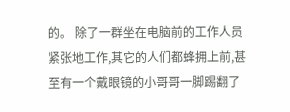的。 除了一群坐在电脑前的工作人员紧张地工作,其它的人们都蜂拥上前,甚至有一个戴眼镜的小哥哥一脚踢翻了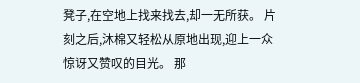凳子,在空地上找来找去,却一无所获。 片刻之后,沐棉又轻松从原地出现,迎上一众惊讶又赞叹的目光。 那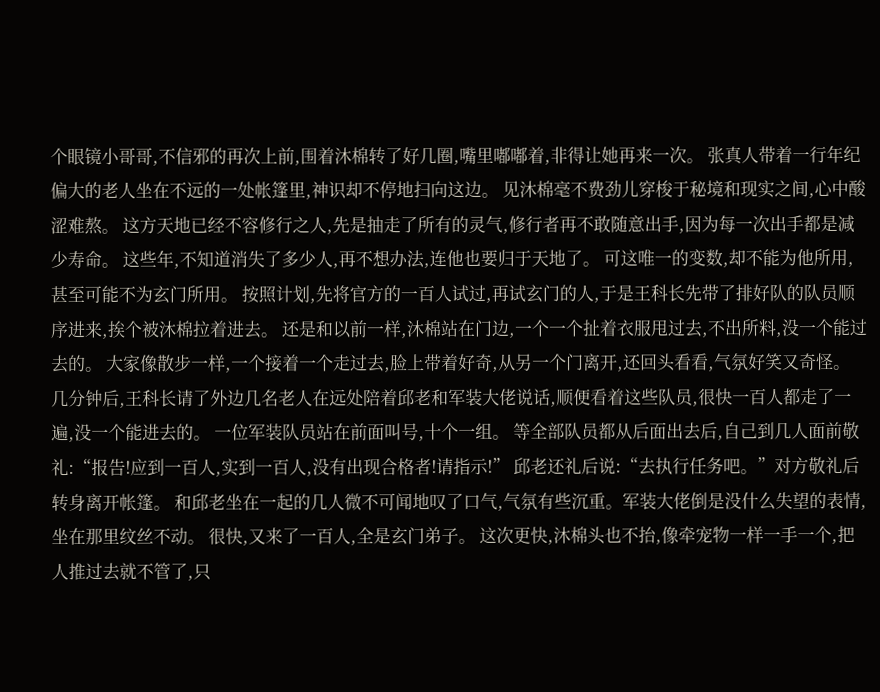个眼镜小哥哥,不信邪的再次上前,围着沐棉转了好几圈,嘴里嘟嘟着,非得让她再来一次。 张真人带着一行年纪偏大的老人坐在不远的一处帐篷里,神识却不停地扫向这边。 见沐棉毫不费劲儿穿梭于秘境和现实之间,心中酸涩难熬。 这方天地已经不容修行之人,先是抽走了所有的灵气,修行者再不敢随意出手,因为每一次出手都是减少寿命。 这些年,不知道消失了多少人,再不想办法,连他也要归于天地了。 可这唯一的变数,却不能为他所用,甚至可能不为玄门所用。 按照计划,先将官方的一百人试过,再试玄门的人,于是王科长先带了排好队的队员顺序进来,挨个被沐棉拉着进去。 还是和以前一样,沐棉站在门边,一个一个扯着衣服甩过去,不出所料,没一个能过去的。 大家像散步一样,一个接着一个走过去,脸上带着好奇,从另一个门离开,还回头看看,气氛好笑又奇怪。 几分钟后,王科长请了外边几名老人在远处陪着邱老和军装大佬说话,顺便看着这些队员,很快一百人都走了一遍,没一个能进去的。 一位军装队员站在前面叫号,十个一组。 等全部队员都从后面出去后,自己到几人面前敬礼:“报告!应到一百人,实到一百人,没有出现合格者!请指示!” 邱老还礼后说:“去执行任务吧。”对方敬礼后转身离开帐篷。 和邱老坐在一起的几人微不可闻地叹了口气,气氛有些沉重。军装大佬倒是没什么失望的表情,坐在那里纹丝不动。 很快,又来了一百人,全是玄门弟子。 这次更快,沐棉头也不抬,像牵宠物一样一手一个,把人推过去就不管了,只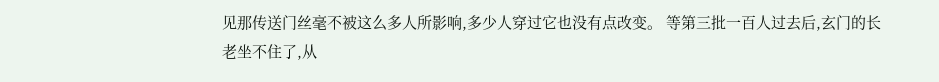见那传送门丝毫不被这么多人所影响,多少人穿过它也没有点改变。 等第三批一百人过去后,玄门的长老坐不住了,从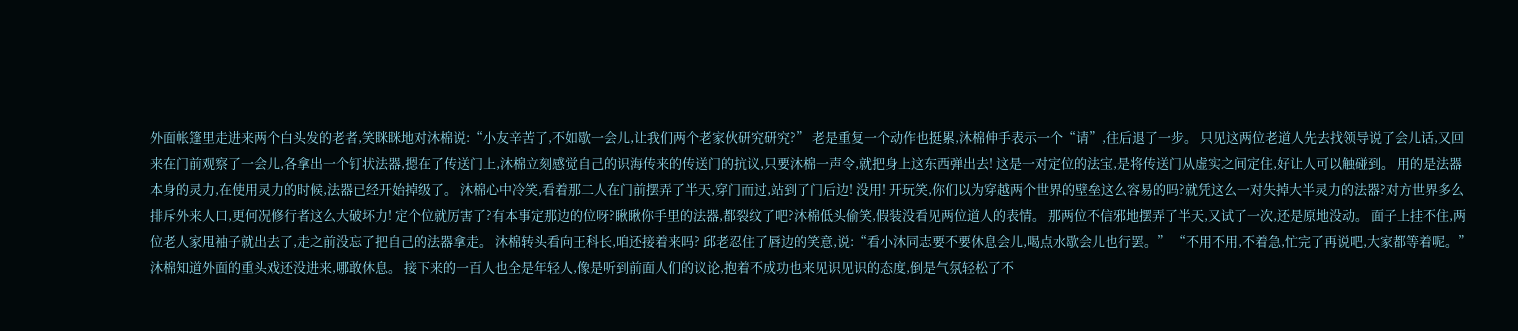外面帐篷里走进来两个白头发的老者,笑眯眯地对沐棉说:“小友辛苦了,不如歇一会儿,让我们两个老家伙研究研究?” 老是重复一个动作也挺累,沐棉伸手表示一个“请”,往后退了一步。 只见这两位老道人先去找领导说了会儿话,又回来在门前观察了一会儿,各拿出一个钉状法器,摁在了传送门上,沐棉立刻感觉自己的识海传来的传送门的抗议,只要沐棉一声令,就把身上这东西弹出去! 这是一对定位的法宝,是将传送门从虚实之间定住,好让人可以触碰到。 用的是法器本身的灵力,在使用灵力的时候,法器已经开始掉级了。 沐棉心中冷笑,看着那二人在门前摆弄了半天,穿门而过,站到了门后边! 没用! 开玩笑,你们以为穿越两个世界的壁垒这么容易的吗?就凭这么一对失掉大半灵力的法器?对方世界多么排斥外来人口,更何况修行者这么大破坏力! 定个位就厉害了?有本事定那边的位呀?瞅瞅你手里的法器,都裂纹了吧?沐棉低头偷笑,假装没看见两位道人的表情。 那两位不信邪地摆弄了半天,又试了一次,还是原地没动。 面子上挂不住,两位老人家甩袖子就出去了,走之前没忘了把自己的法器拿走。 沐棉转头看向王科长,咱还接着来吗? 邱老忍住了唇边的笑意,说:“看小沐同志要不要休息会儿,喝点水歇会儿也行罢。” “不用不用,不着急,忙完了再说吧,大家都等着呢。”沐棉知道外面的重头戏还没进来,哪敢休息。 接下来的一百人也全是年轻人,像是听到前面人们的议论,抱着不成功也来见识见识的态度,倒是气氛轻松了不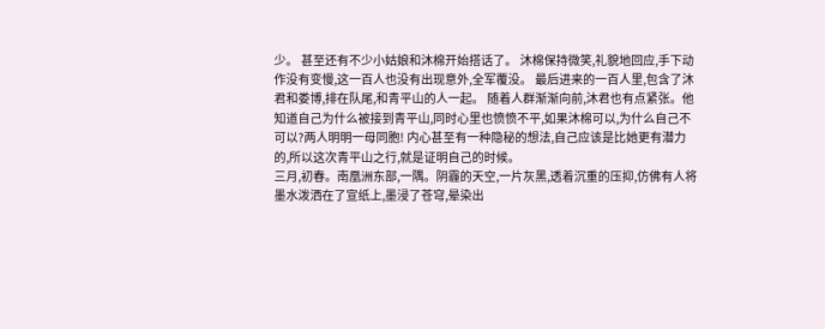少。 甚至还有不少小姑娘和沐棉开始搭话了。 沐棉保持微笑,礼貌地回应,手下动作没有变慢,这一百人也没有出现意外,全军覆没。 最后进来的一百人里,包含了沐君和娄博,排在队尾,和青平山的人一起。 随着人群渐渐向前,沐君也有点紧张。他知道自己为什么被接到青平山,同时心里也愤愤不平,如果沐棉可以,为什么自己不可以?两人明明一母同胞! 内心甚至有一种隐秘的想法,自己应该是比她更有潜力的,所以这次青平山之行,就是证明自己的时候。
三月,初春。南凰洲东部,一隅。阴霾的天空,一片灰黑,透着沉重的压抑,仿佛有人将墨水泼洒在了宣纸上,墨浸了苍穹,晕染出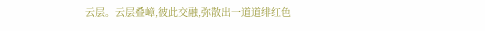云层。云层叠嶂,彼此交融,弥散出一道道绯红色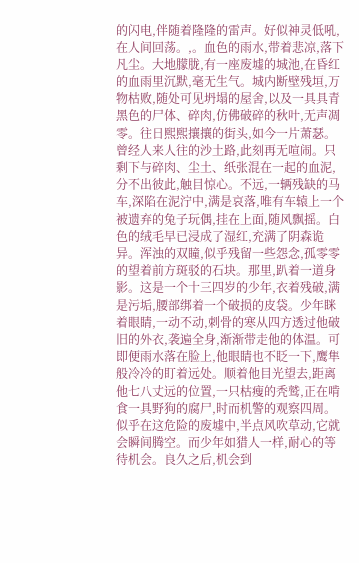的闪电,伴随着隆隆的雷声。好似神灵低吼,在人间回荡。,。血色的雨水,带着悲凉,落下凡尘。大地朦胧,有一座废墟的城池,在昏红的血雨里沉默,毫无生气。城内断壁残垣,万物枯败,随处可见坍塌的屋舍,以及一具具青黑色的尸体、碎肉,仿佛破碎的秋叶,无声凋零。往日熙熙攘攘的街头,如今一片萧瑟。曾经人来人往的沙土路,此刻再无喧闹。只剩下与碎肉、尘土、纸张混在一起的血泥,分不出彼此,触目惊心。不远,一辆残缺的马车,深陷在泥泞中,满是哀落,唯有车辕上一个被遗弃的兔子玩偶,挂在上面,随风飘摇。白色的绒毛早已浸成了湿红,充满了阴森诡异。浑浊的双瞳,似乎残留一些怨念,孤零零的望着前方斑驳的石块。那里,趴着一道身影。这是一个十三四岁的少年,衣着残破,满是污垢,腰部绑着一个破损的皮袋。少年眯着眼睛,一动不动,刺骨的寒从四方透过他破旧的外衣,袭遍全身,渐渐带走他的体温。可即便雨水落在脸上,他眼睛也不眨一下,鹰隼般冷冷的盯着远处。顺着他目光望去,距离他七八丈远的位置,一只枯瘦的秃鹫,正在啃食一具野狗的腐尸,时而机警的观察四周。似乎在这危险的废墟中,半点风吹草动,它就会瞬间腾空。而少年如猎人一样,耐心的等待机会。良久之后,机会到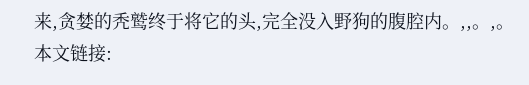来,贪婪的秃鹫终于将它的头,完全没入野狗的腹腔内。,,。,。
本文链接: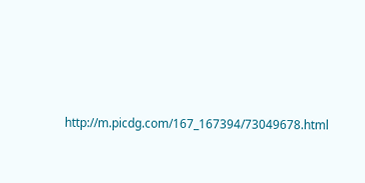http://m.picdg.com/167_167394/73049678.html